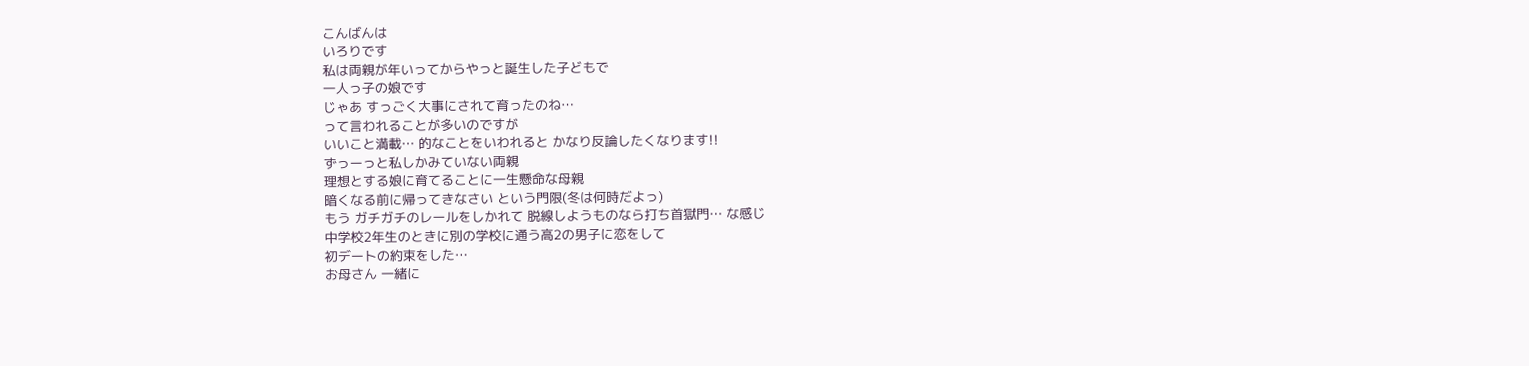こんばんは
いろりです
私は両親が年いってからやっと誕生した子どもで
一人っ子の娘です
じゃあ すっごく大事にされて育ったのね…
って言われることが多いのですが
いいこと満載… 的なことをいわれると かなり反論したくなります!!
ずっーっと私しかみていない両親
理想とする娘に育てることに一生懸命な母親
暗くなる前に帰ってきなさい という門限(冬は何時だよっ)
もう ガチガチのレールをしかれて 脱線しようものなら打ち首獄門… な感じ
中学校2年生のときに別の学校に通う高2の男子に恋をして
初デートの約束をした…
お母さん 一緒に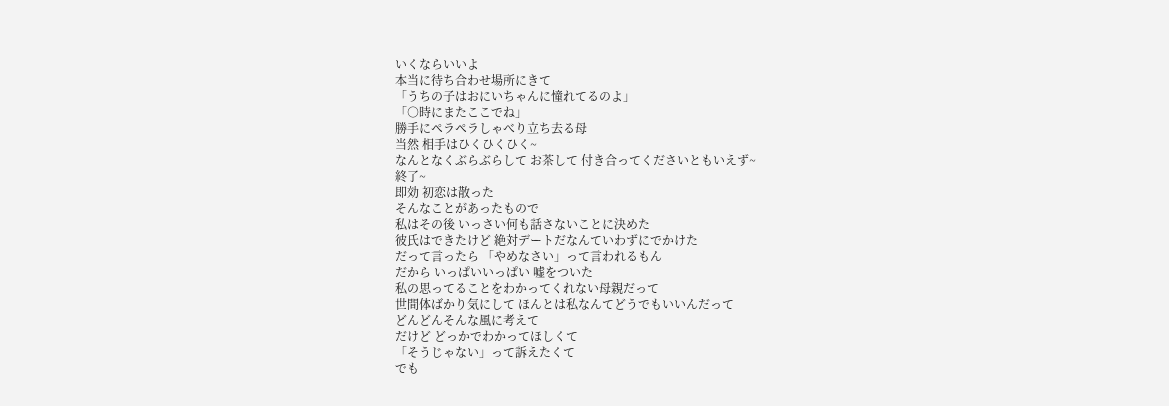いくならいいよ
本当に待ち合わせ場所にきて
「うちの子はおにいちゃんに憧れてるのよ」
「○時にまたここでね」
勝手にペラペラしゃべり立ち去る母
当然 相手はひくひくひく~
なんとなくぶらぶらして お茶して 付き合ってくださいともいえず~
終了~
即効 初恋は散った
そんなことがあったもので
私はその後 いっさい何も話さないことに決めた
彼氏はできたけど 絶対デートだなんていわずにでかけた
だって言ったら 「やめなさい」って言われるもん
だから いっぱいいっぱい 嘘をついた
私の思ってることをわかってくれない母親だって
世間体ばかり気にして ほんとは私なんてどうでもいいんだって
どんどんそんな風に考えて
だけど どっかでわかってほしくて
「そうじゃない」って訴えたくて
でも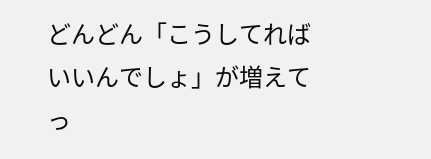どんどん「こうしてればいいんでしょ」が増えてっ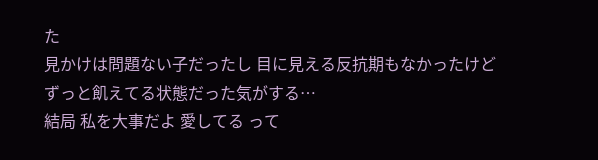た
見かけは問題ない子だったし 目に見える反抗期もなかったけど
ずっと飢えてる状態だった気がする…
結局 私を大事だよ 愛してる って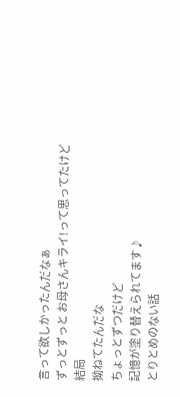言って欲しかったんだなぁ
ずっとずっと お母さんキライ!って思ってたけど
結局
拗ねてたんだな
ちょっとずつだけど
記憶が塗り替えられてます♪
とりとめのない話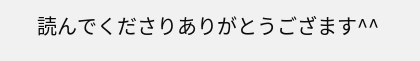読んでくださりありがとうござます^^